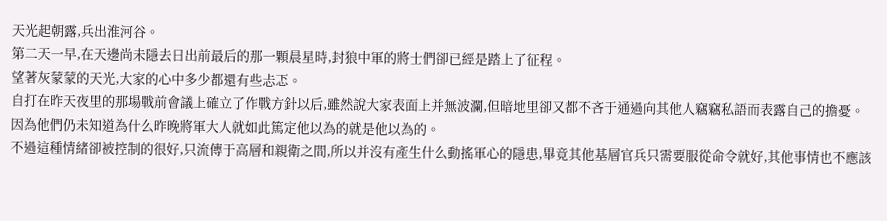天光起朝露,兵出淮河谷。
第二天一早,在天邊尚未隱去日出前最后的那一顆晨星時,封狼中軍的將士們卻已經是踏上了征程。
望著灰蒙蒙的天光,大家的心中多少都還有些忐忑。
自打在昨天夜里的那場戰前會議上確立了作戰方針以后,雖然說大家表面上并無波瀾,但暗地里卻又都不吝于通過向其他人竊竊私語而表露自己的擔憂。
因為他們仍未知道為什么昨晚將軍大人就如此篤定他以為的就是他以為的。
不過這種情緒卻被控制的很好,只流傳于高層和親衛之間,所以并沒有產生什么動搖軍心的隱患,畢竟其他基層官兵只需要服從命令就好,其他事情也不應該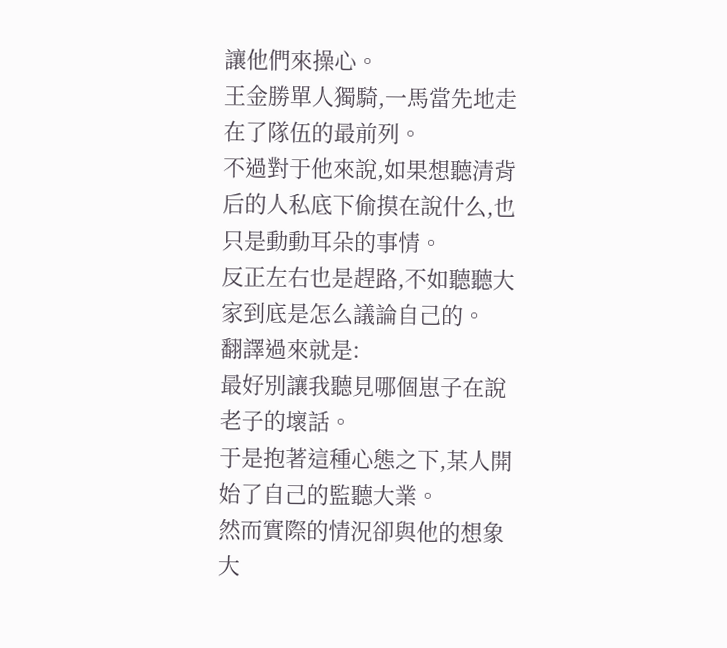讓他們來操心。
王金勝單人獨騎,一馬當先地走在了隊伍的最前列。
不過對于他來說,如果想聽清背后的人私底下偷摸在說什么,也只是動動耳朵的事情。
反正左右也是趕路,不如聽聽大家到底是怎么議論自己的。
翻譯過來就是:
最好別讓我聽見哪個崽子在說老子的壞話。
于是抱著這種心態之下,某人開始了自己的監聽大業。
然而實際的情況卻與他的想象大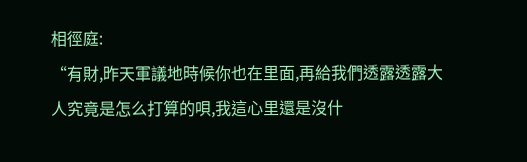相徑庭:
“有財,昨天軍議地時候你也在里面,再給我們透露透露大人究竟是怎么打算的唄,我這心里還是沒什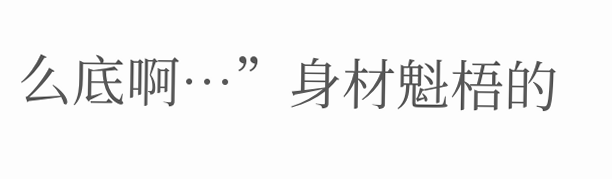么底啊…”身材魁梧的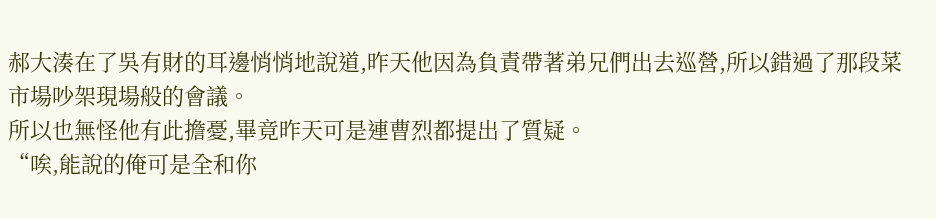郝大湊在了吳有財的耳邊悄悄地說道,昨天他因為負責帶著弟兄們出去巡營,所以錯過了那段菜市場吵架現場般的會議。
所以也無怪他有此擔憂,畢竟昨天可是連曹烈都提出了質疑。
“唉,能說的俺可是全和你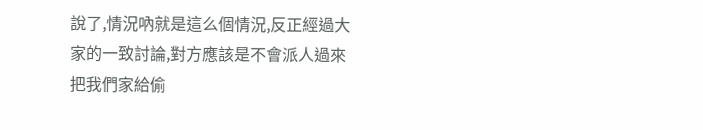說了,情況吶就是這么個情況,反正經過大家的一致討論,對方應該是不會派人過來把我們家給偷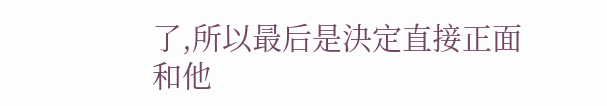了,所以最后是決定直接正面和他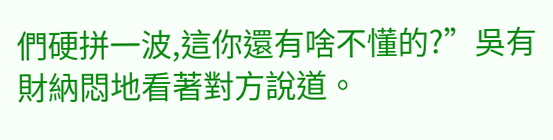們硬拼一波,這你還有啥不懂的?”吳有財納悶地看著對方說道。